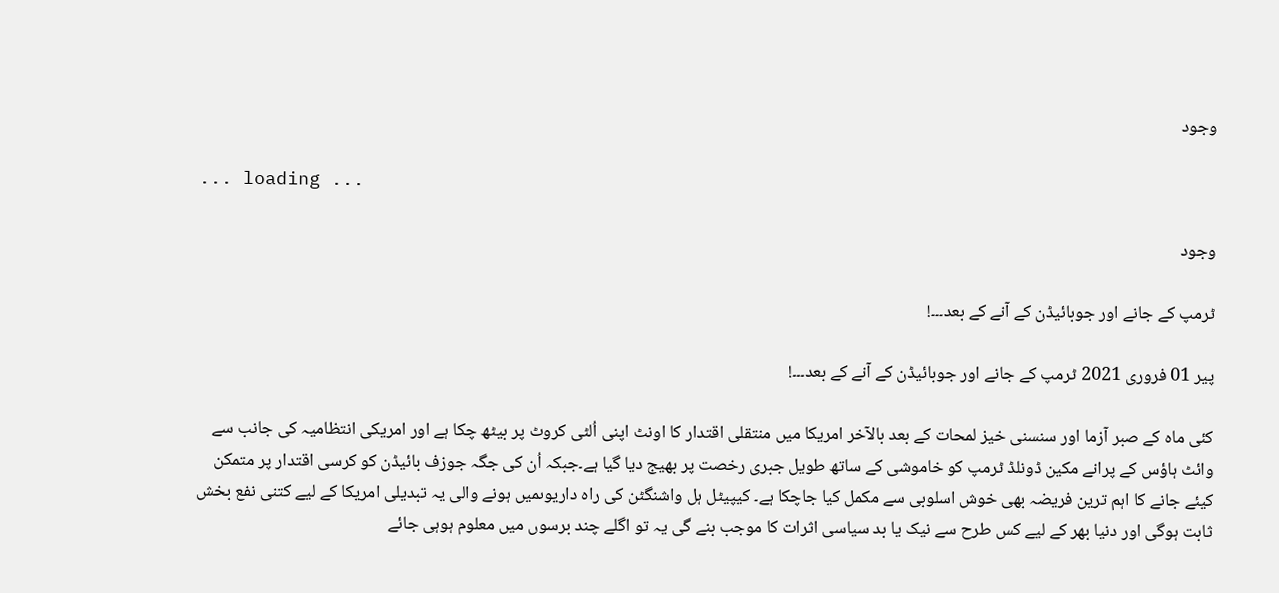وجود

... loading ...

وجود

ٹرمپ کے جانے اور جوبائیڈن کے آنے کے بعد۔۔۔!

پیر 01 فروری 2021 ٹرمپ کے جانے اور جوبائیڈن کے آنے کے بعد۔۔۔!

کئی ماہ کے صبر آزما اور سنسنی خیز لمحات کے بعد بالآخر امریکا میں منتقلی اقتدار کا اونٹ اپنی اُلٹی کروٹ پر بیٹھ چکا ہے اور امریکی انتظامیہ کی جانب سے وائٹ ہاؤس کے پرانے مکین ڈونلڈ ٹرمپ کو خاموشی کے ساتھ طویل جبری رخصت پر بھیج دیا گیا ہے۔جبکہ اُن کی جگہ جوزف بائیڈن کو کرسی اقتدار پر متمکن کیئے جانے کا اہم ترین فریضہ بھی خوش اسلوبی سے مکمل کیا جاچکا ہے۔ کیپیٹل ہل واشنگٹن کی راہ داریوںمیں ہونے والی یہ تبدیلی امریکا کے لیے کتنی نفع بخش ثابت ہوگی اور دنیا بھر کے لیے کس طرح سے نیک یا بد سیاسی اثرات کا موجب بنے گی یہ تو اگلے چند برسوں میں معلوم ہوہی جائے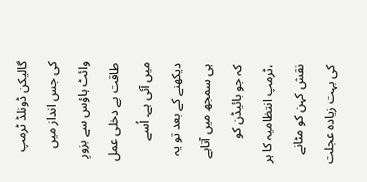گالیکن ڈونلڈ ٹرمپ کی جس انداز میں وائٹ ہاؤس سے بزورِ طاقت بے دخلی عمل میں آئی ہے۔ اُسے دیکھنے کے بعد تو یہ ہی سمجھ میں آتاہے کہ جو بائیڈن کو ،ٹرمپ انتظامیہ کا ہر نقش کہن کو مٹانے کی بہت زیادہ عجلت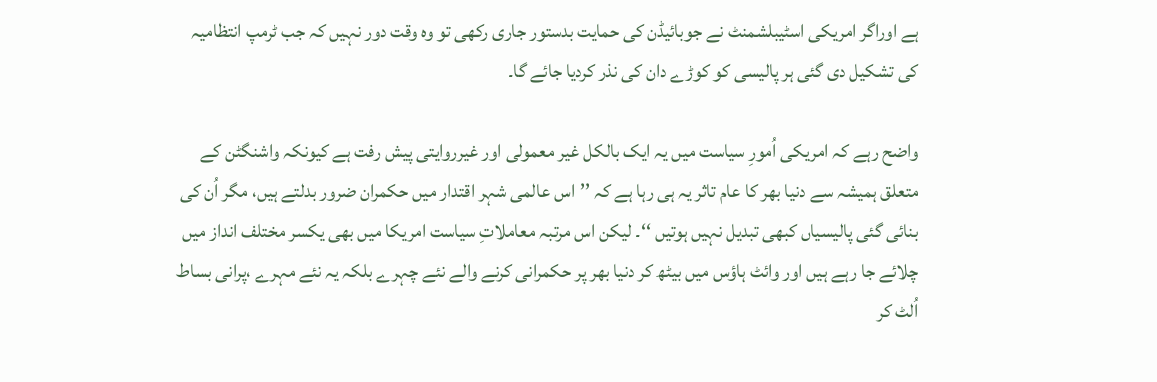ہے اوراگر امریکی اسٹیبلشمنٹ نے جوبائیڈن کی حمایت بدستور جاری رکھی تو وہ وقت دور نہیں کہ جب ٹرمپ انتظامیہ کی تشکیل دی گئی ہر پالیسی کو کوڑے دان کی نذر کردیا جائے گا۔

واضح رہے کہ امریکی اُمورِ سیاست میں یہ ایک بالکل غیر معمولی اور غیرروایتی پیش رفت ہے کیونکہ واشنگٹن کے متعلق ہمیشہ سے دنیا بھر کا عام تاثر یہ ہی رہا ہے کہ ’’اس عالمی شہر اقتدار میں حکمران ضرور بدلتے ہیں، مگر اُن کی بنائی گئی پالیسیاں کبھی تبدیل نہیں ہوتیں ‘‘۔ لیکن اس مرتبہ معاملاتِ سیاست امریکا میں بھی یکسر مختلف انداز میں چلائے جا رہے ہیں اور وائٹ ہاؤس میں بیٹھ کر دنیا بھر پر حکمرانی کرنے والے نئے چہرے بلکہ یہ نئے مہرے ،پرانی بساط اُلٹ کر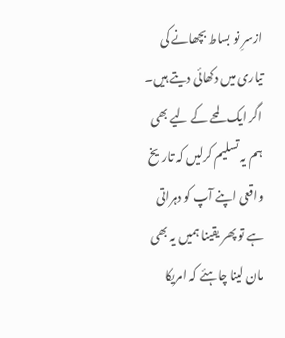ازسرِ نو بساط بچھانے کی تیاری میں دکھائی دیتے ہیں۔ اگر ایک لمحے کے لیے بھی ہم یہ تسلیم کرلیں کہ تاریخ واقعی اپنے آپ کو دہراتی ہے تو پھر یقینا ہمیں یہ بھی مان لینا چاہئے کہ امریکا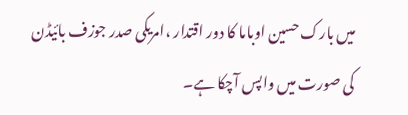میں بارک حسین اوباما کا دور اقتدار ،امریکی صدر جوزف بائیڈن کی صورت میں واپس آچکا ہے۔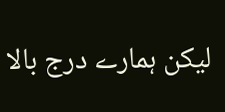لیکن ہمارے درج بالا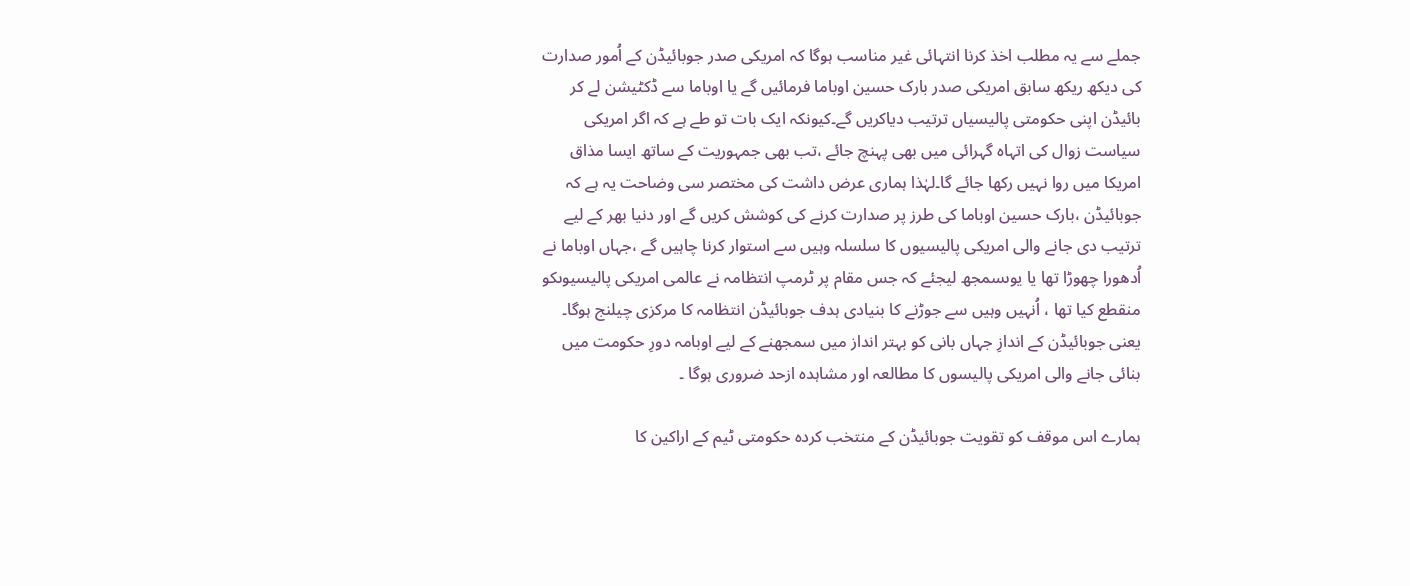جملے سے یہ مطلب اخذ کرنا انتہائی غیر مناسب ہوگا کہ امریکی صدر جوبائیڈن کے اُمور صدارت کی دیکھ ریکھ سابق امریکی صدر بارک حسین اوباما فرمائیں گے یا اوباما سے ڈکٹیشن لے کر بائیڈن اپنی حکومتی پالیسیاں ترتیب دیاکریں گے۔کیونکہ ایک بات تو طے ہے کہ اگر امریکی سیاست زوال کی اتہاہ گہرائی میں بھی پہنچ جائے ،تب بھی جمہوریت کے ساتھ ایسا مذاق امریکا میں روا نہیں رکھا جائے گا۔لہٰذا ہماری عرض داشت کی مختصر سی وضاحت یہ ہے کہ جوبائیڈن ،بارک حسین اوباما کی طرز پر صدارت کرنے کی کوشش کریں گے اور دنیا بھر کے لیے ترتیب دی جانے والی امریکی پالیسیوں کا سلسلہ وہیں سے استوار کرنا چاہیں گے ،جہاں اوباما نے اُدھورا چھوڑا تھا یا یوںسمجھ لیجئے کہ جس مقام پر ٹرمپ انتظامہ نے عالمی امریکی پالیسیوںکو منقطع کیا تھا ، اُنہیں وہیں سے جوڑنے کا بنیادی ہدف جوبائیڈن انتظامہ کا مرکزی چیلنج ہوگا۔ یعنی جوبائیڈن کے اندازِ جہاں بانی کو بہتر انداز میں سمجھنے کے لیے اوبامہ دورِ حکومت میں بنائی جانے والی امریکی پالیسوں کا مطالعہ اور مشاہدہ ازحد ضروری ہوگا ۔

ہمارے اس موقف کو تقویت جوبائیڈن کے منتخب کردہ حکومتی ٹیم کے اراکین کا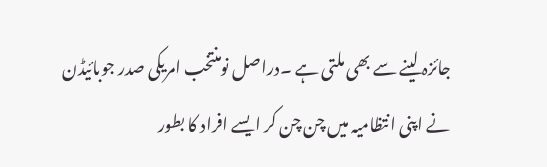جائزہ لینے سے بھی ملتی ہے ۔دراصل نومنتخب امریکی صدر جوبائیڈن نے اپنی انتظامیہ میں چن چن کر ایسے افراد کا بطور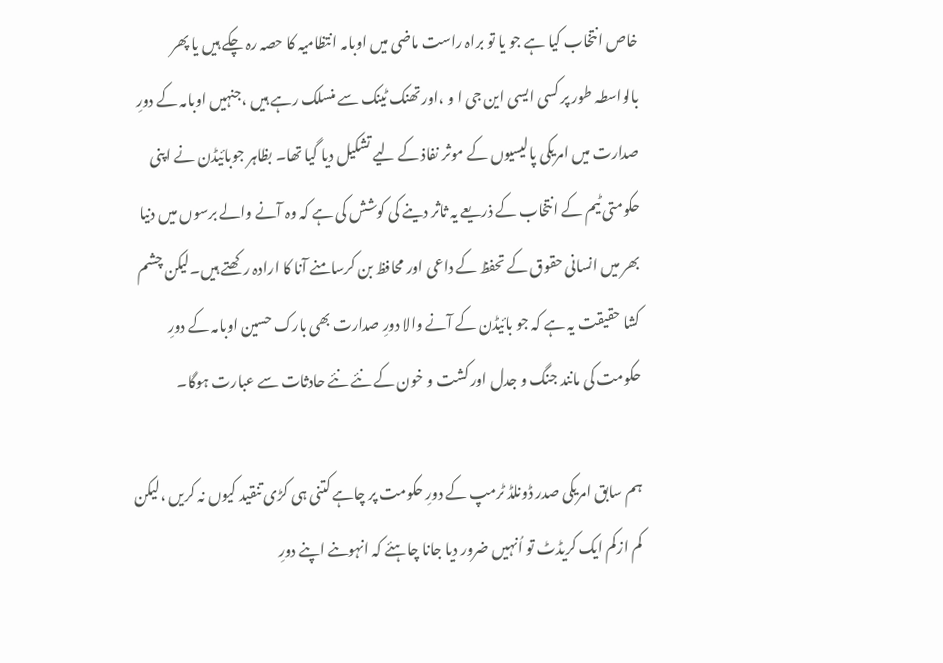خاص انتخاب کیا ہے جو یا تو براہ راست ماضی میں اوبامہ انتظامیہ کا حصہ رہ چکے ہیں یا پھر بالواسطہ طور پر کسی ایسی این جی ا و ،اور تھنک ٹینک سے منسلک رہے ہیں ،جنہیں اوبامہ کے دورِ صدارت میں امریکی پالیسیوں کے موثر نفاذ کے لیے تشکیل دیا گیا تھا۔ بظاہر جوبائیڈن نے اپنی حکومتی ٹیم کے انتخاب کے ذریعے یہ ثاثر دینے کی کوشش کی ہے کہ وہ آنے والے برسوں میں دنیا بھر میں انسانی حقوق کے تحفظ کے داعی اور محافظ بن کرسامنے آنا کا ارادہ رکھتے ہیں۔لیکن چشم کشا حقیقت یہ ہے کہ جو بائیڈن کے آنے والا دورِ صدارت بھی بارک حسین اوبامہ کے دورِ حکومت کی مانند جنگ و جدل اور کشت و خون کے نئے نئے حادثات سے عبارت ہوگا۔

ہم سابق امریکی صدر ڈونلڈ ٹرمپ کے دورِ حکومت پر چاہے کتنی ہی کڑی تنقید کیوں نہ کریں ،لیکن کم ازکم ایک کریڈٹ تو اُنہیں ضرور دیا جانا چاہئے کہ انہوںنے اپنے دورِ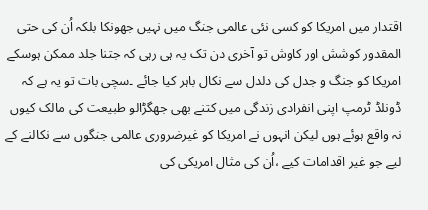اقتدار میں امریکا کو کسی نئی عالمی جنگ میں نہیں جھونکا بلکہ اُن کی حتی المقدور کوشش اور کاوش تو آخری دن تک یہ ہی رہی کہ جتنا جلد ممکن ہوسکے امریکا کو جنگ و جدل کی دلدل سے نکال باہر کیا جائے ۔سچی بات تو یہ ہے کہ ڈونلڈ ٹرمپ اپنی انفرادی زندگی میں کتنے بھی جھگڑالو طبیعت کی مالک کیوں نہ واقع ہوئے ہوں لیکن انہوں نے امریکا کو غیرضروری عالمی جنگوں سے نکالنے کے لیے جو غیر اقدامات کیے ،اُن کی مثال امریکی کی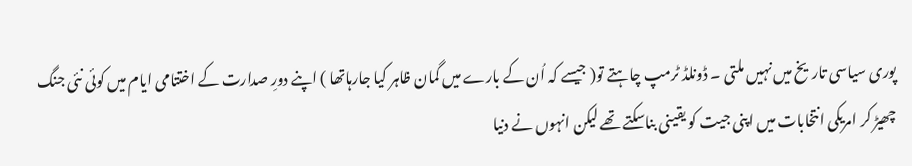پوری سیاسی تاریخ میں نہیں ملتی ۔ ڈونلڈ ٹرمپ چاہتے تو( جیسے کہ اُن کے بارے میں گمان ظاہر کیا جارہاتھا ) اپنے دورِ صدارت کے اختتامی ایام میں کوئی نئی جنگ چھیڑ کر امریکی انتخابات میں اپنی جیت کو یقینی بناسکتے تھے لیکن انہوں نے دنیا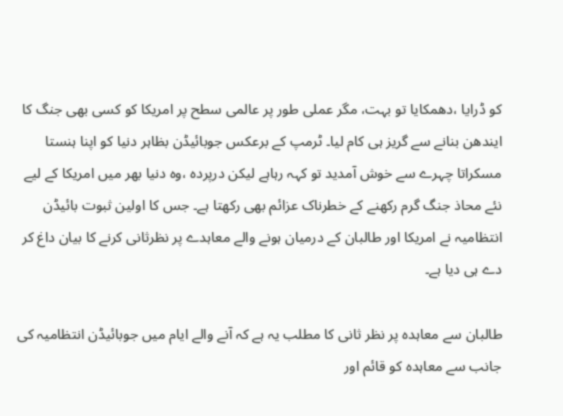کو ڈرایا ،دھمکایا تو بہت، مگر عملی طور پر عالمی سطح پر امریکا کو کسی بھی جنگ کا ایندھن بنانے سے گریز ہی کام لیا۔ ٹرمپ کے برعکس جوبائیڈن بظاہر دنیا کو اپنا ہنستا مسکراتا چہرے سے خوش آمدید تو کہہ رہاہے لیکن درپردہ ،وہ دنیا بھر میں امریکا کے لیے نئے محاذ جنگ گرم رکھنے کے خطرناک عزائم بھی رکھتا ہے۔ جس کا اولین ثبوت بائیڈن انتظامیہ نے امریکا اور طالبان کے درمیان ہونے والے معاہدے پر نظرثانی کرنے کا بیان داغ کر دے ہی دیا ہے۔

طالبان سے معاہدہ پر نظر ثانی کا مطلب یہ ہے کہ آنے والے ایام میں جوبائیڈن انتظامیہ کی جانب سے معاہدہ کو قائم اور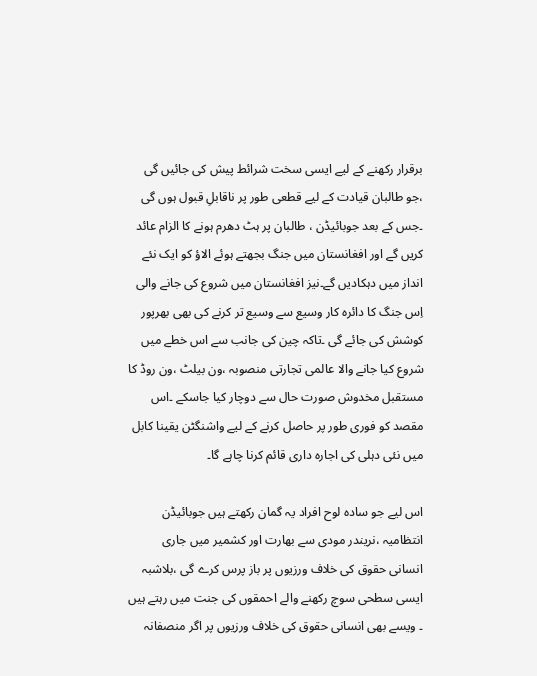برقرار رکھنے کے لیے ایسی سخت شرائط پیش کی جائیں گی ،جو طالبان قیادت کے لیے قطعی طور پر ناقابلِ قبول ہوں گی ۔جس کے بعد جوبائیڈن ، طالبان پر ہٹ دھرم ہونے کا الزام عائد کریں گے اور افغانستان میں جنگ بجھتے ہوئے الاؤ کو ایک نئے انداز میں دہکادیں گے۔نیز افغانستان میں شروع کی جانے والی اِس جنگ کا دائرہ کار وسیع سے وسیع تر کرنے کی بھی بھرپور کوشش کی جائے گی ۔تاکہ چین کی جانب سے اس خطے میں شروع کیا جانے والا عالمی تجارتی منصوبہ ،ون بیلٹ ،ون روڈ کا مستقبل مخدوش صورت حال سے دوچار کیا جاسکے ۔اس مقصد کو فوری طور پر حاصل کرنے کے لیے واشنگٹن یقینا کابل میں نئی دہلی کی اجارہ داری قائم کرنا چاہے گا۔

اس لیے جو سادہ لوح افراد یہ گمان رکھتے ہیں جوبائیڈن انتظامیہ ،نریندر مودی سے بھارت اور کشمیر میں جاری انسانی حقوق کی خلاف ورزیوں پر باز پرس کرے گی ،بلاشبہ ایسی سطحی سوچ رکھنے والے احمقوں کی جنت میں رہتے ہیں ۔ ویسے بھی انسانی حقوق کی خلاف ورزیوں پر اگر منصفانہ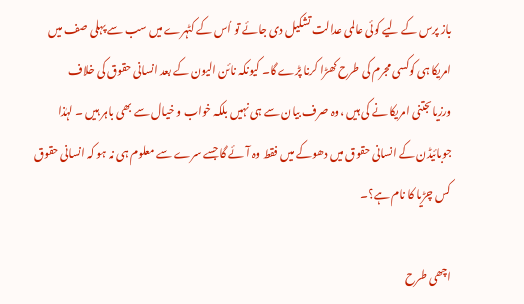باز پرس کے لیے کوئی عالمی عدالت تشکیل دی جائے تو اُس کے کٹہرے میں سب سے پہلی صف میں امریکا ہی کوکسی مجرم کی طرح کھڑا کرنا پڑے گا۔ کیونکہ نائن الیون کے بعد انسانی حقوق کی خلاف ورزیاںجتنی امریکا نے کی ہیں ،وہ صرف بیان سے ہی نہیں بلکہ خواب و خیال سے بھی باہر ہیں ۔ لہٰذا جوبائیڈن کے انسانی حقوق میں دھوکے میں فقط وہ آئے گا جسے سرے سے معلوم ہی نہ ہو کہ انسانی حقوق کس چڑیا کا نام ہے؟۔

اچھی طرح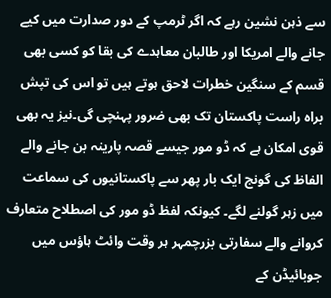سے ذہن نشین رہے کہ اگر ٹرمپ کے دور صدارت میں کیے جانے والے امریکا اور طالبان معاہدے کی بقا کو کسی بھی قسم کے سنگین خطرات لاحق ہوتے ہیں تو اس کی تپش براہ راست پاکستان تک بھی ضرور پہنچی گی۔نیز یہ بھی قوی امکان ہے کہ ڈو مور جیسے قصہ پارینہ بن جانے والے الفاظ کی گونج ایک بار پھر سے پاکستانیوں کی سماعت میں زہر گولنے لگے۔ کیونکہ لفظ ڈو مور کی اصطلاح متعارف کروانے والے سفارتی بزرچمہر ہر وقت وائٹ ہاؤس میں جوبائیڈن کے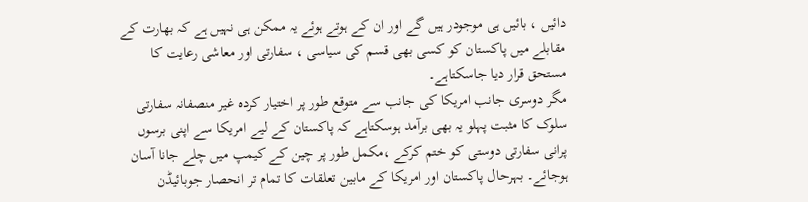دائیں ، بائیں ہی موجودر ہیں گے اور ان کے ہوتے ہوئے یہ ممکن ہی نہیں ہے کہ بھارت کے مقابلے میں پاکستان کو کسی بھی قسم کی سیاسی ، سفارتی اور معاشی رعایت کا مستحق قرار دیا جاسکتاہے۔
مگر دوسری جانب امریکا کی جانب سے متوقع طور پر اختیار کردہ غیر منصفانہ سفارتی سلوک کا مثبت پہلو یہ بھی برآمد ہوسکتاہے کہ پاکستان کے لیے امریکا سے اپنی برسوں پرانی سفارتی دوستی کو ختم کرکے ،مکمل طور پر چین کے کیمپ میں چلے جانا آسان ہوجائے۔ بہرحال پاکستان اور امریکا کے مابین تعلقات کا تمام تر انحصار جوبائیڈن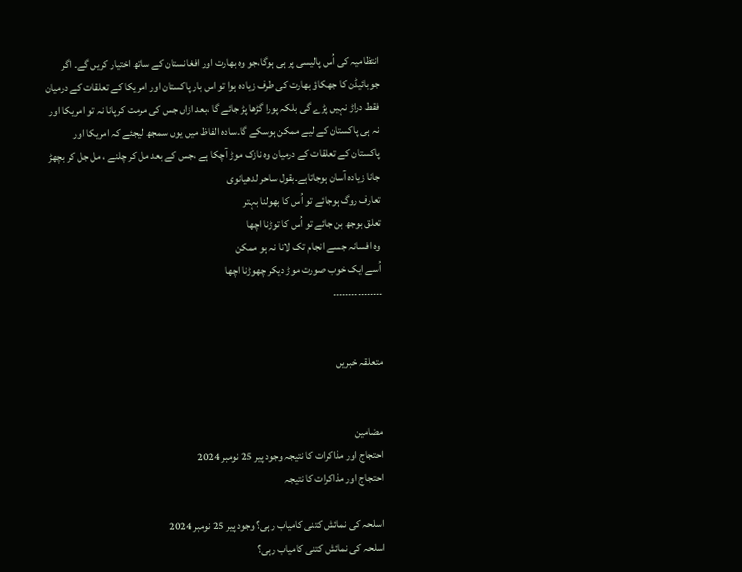انتظامیہ کی اُس پالیسی پر ہی ہوگا،جو وہ بھارت اور افغانستان کے ساتھ اختیار کریں گے۔ اگر جوبائیڈن کا جھکاؤ بھارت کی طرف زیادہ ہوا تو اس بار پاکستان اور امریکا کے تعلقات کے درمیان فقط دراڑ نہیں پڑے گی بلکہ پورا گڑھا پڑ جائے گا ،بعد ازاں جس کی مرمت کرپانا نہ تو امریکا اور نہ ہی پاکستان کے لیے ممکن ہوسکے گا۔سادہ الفاظ میں یوں سمجھ لیجئے کہ امریکا اور پاکستان کے تعلقات کے درمیان وہ نازک موڑ آچکا ہے ،جس کے بعد مل کر چلنے ، مل جل کر بچھڑ جانا زیادہ آسان ہوجاتاہے۔بقول ساحر لدھیانوی
تعارف روگ ہوجائے تو اُس کا بھولنا بہتر
تعلق بوجھ بن جائے تو اُس کا توڑنا اچھا
وہ افسانہ جسے انجام تک لانا نہ ہو ممکن
اُسے ایک خوب صورت موڑ دیکر چھوڑنا اچھا
۔۔۔۔۔۔۔۔۔۔۔۔۔۔۔۔


متعلقہ خبریں


مضامین
احتجاج اور مذاکرات کا نتیجہ وجود پیر 25 نومبر 2024
احتجاج اور مذاکرات کا نتیجہ

اسلحہ کی نمائش کتنی کامیاب رہی؟ وجود پیر 25 نومبر 2024
اسلحہ کی نمائش کتنی کامیاب رہی؟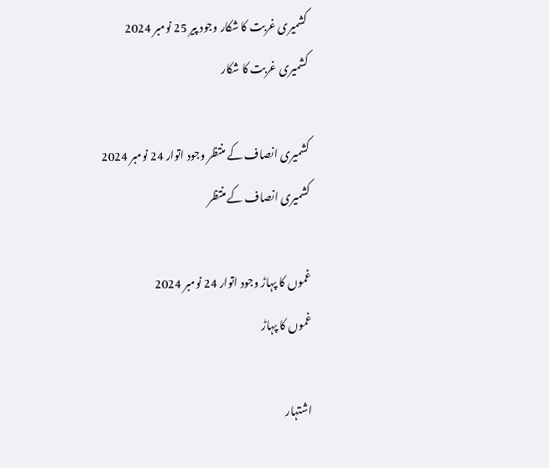کشمیری غربت کا شکار وجود پیر 25 نومبر 2024
کشمیری غربت کا شکار

کشمیری انصاف کے منتظر وجود اتوار 24 نومبر 2024
کشمیری انصاف کے منتظر

غموں کا پہاڑ وجود اتوار 24 نومبر 2024
غموں کا پہاڑ

اشتہار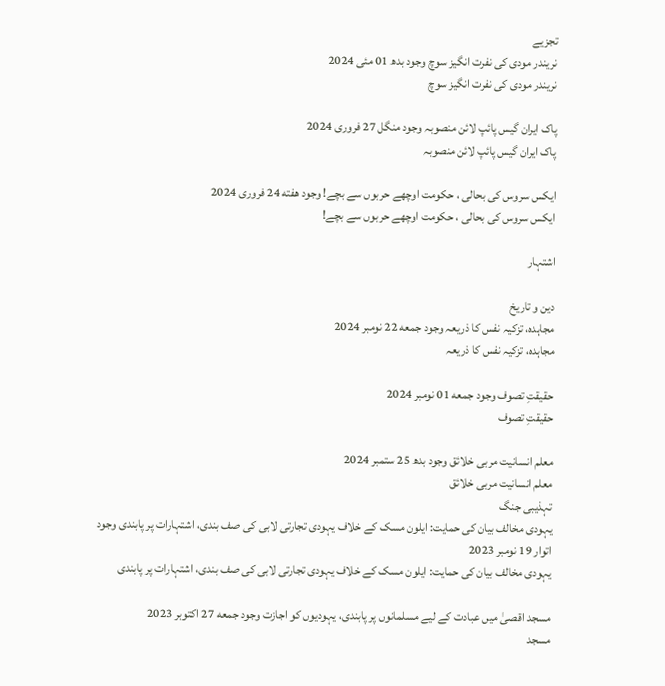تجزیے
نریندر مودی کی نفرت انگیز سوچ وجود بدھ 01 مئی 2024
نریندر مودی کی نفرت انگیز سوچ

پاک ایران گیس پائپ لائن منصوبہ وجود منگل 27 فروری 2024
پاک ایران گیس پائپ لائن منصوبہ

ایکس سروس کی بحالی ، حکومت اوچھے حربوں سے بچے! وجود هفته 24 فروری 2024
ایکس سروس کی بحالی ، حکومت اوچھے حربوں سے بچے!

اشتہار

دین و تاریخ
مجاہدہ، تزکیہ نفس کا ذریعہ وجود جمعه 22 نومبر 2024
مجاہدہ، تزکیہ نفس کا ذریعہ

حقیقتِ تصوف وجود جمعه 01 نومبر 2024
حقیقتِ تصوف

معلم انسانیت مربی خلائق وجود بدھ 25 ستمبر 2024
معلم انسانیت مربی خلائق
تہذیبی جنگ
یہودی مخالف بیان کی حمایت: ایلون مسک کے خلاف یہودی تجارتی لابی کی صف بندی، اشتہارات پر پابندی وجود اتوار 19 نومبر 2023
یہودی مخالف بیان کی حمایت: ایلون مسک کے خلاف یہودی تجارتی لابی کی صف بندی، اشتہارات پر پابندی

مسجد اقصیٰ میں عبادت کے لیے مسلمانوں پر پابندی، یہودیوں کو اجازت وجود جمعه 27 اکتوبر 2023
مسجد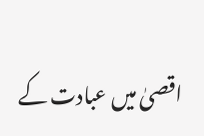اقصیٰ میں عبادت کے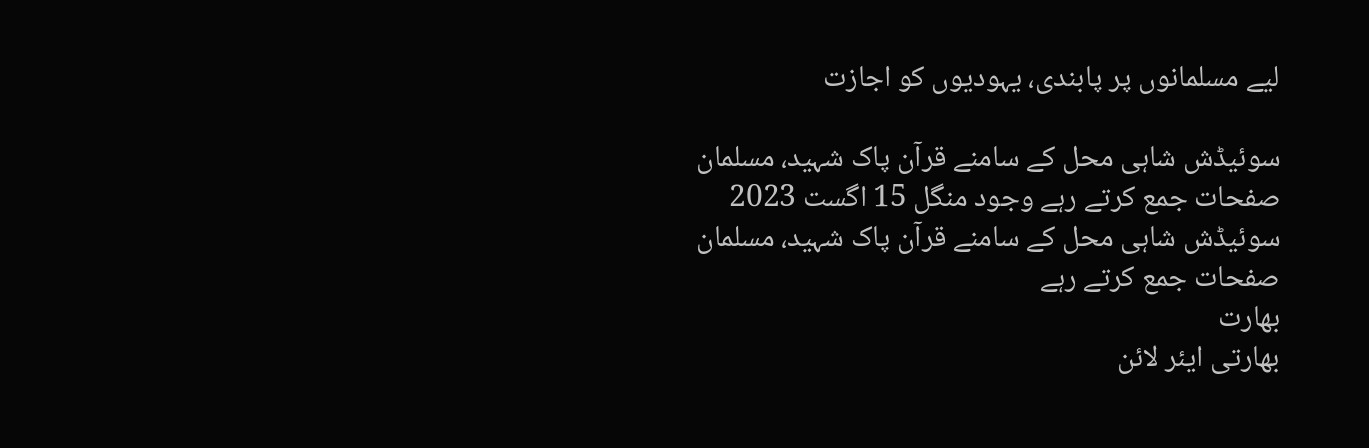لیے مسلمانوں پر پابندی، یہودیوں کو اجازت

سوئیڈش شاہی محل کے سامنے قرآن پاک شہید، مسلمان صفحات جمع کرتے رہے وجود منگل 15 اگست 2023
سوئیڈش شاہی محل کے سامنے قرآن پاک شہید، مسلمان صفحات جمع کرتے رہے
بھارت
بھارتی ایئر لائن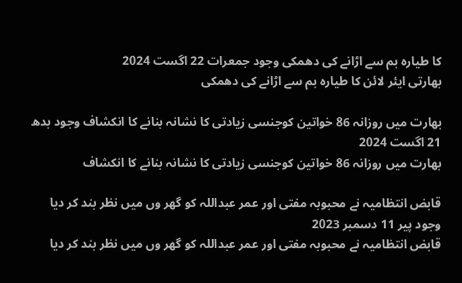کا طیارہ بم سے اڑانے کی دھمکی وجود جمعرات 22 اگست 2024
بھارتی ایئر لائن کا طیارہ بم سے اڑانے کی دھمکی

بھارت میں روزانہ 86 خواتین کوجنسی زیادتی کا نشانہ بنانے کا انکشاف وجود بدھ 21 اگست 2024
بھارت میں روزانہ 86 خواتین کوجنسی زیادتی کا نشانہ بنانے کا انکشاف

قابض انتظامیہ نے محبوبہ مفتی اور عمر عبداللہ کو گھر وں میں نظر بند کر دیا وجود پیر 11 دسمبر 2023
قابض انتظامیہ نے محبوبہ مفتی اور عمر عبداللہ کو گھر وں میں نظر بند کر دیا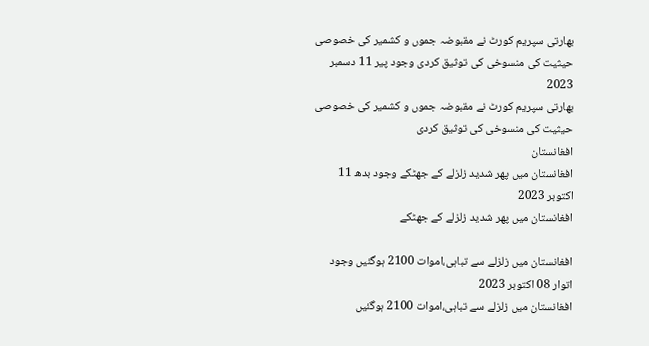بھارتی سپریم کورٹ نے مقبوضہ جموں و کشمیر کی خصوصی حیثیت کی منسوخی کی توثیق کردی وجود پیر 11 دسمبر 2023
بھارتی سپریم کورٹ نے مقبوضہ جموں و کشمیر کی خصوصی حیثیت کی منسوخی کی توثیق کردی
افغانستان
افغانستان میں پھر شدید زلزلے کے جھٹکے وجود بدھ 11 اکتوبر 2023
افغانستان میں پھر شدید زلزلے کے جھٹکے

افغانستان میں زلزلے سے تباہی،اموات 2100 ہوگئیں وجود اتوار 08 اکتوبر 2023
افغانستان میں زلزلے سے تباہی،اموات 2100 ہوگئیں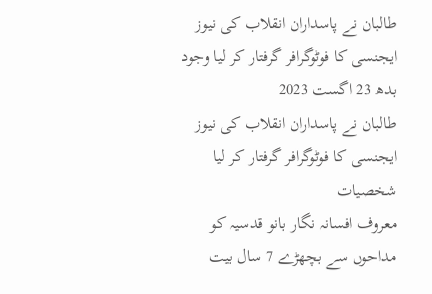طالبان نے پاسداران انقلاب کی نیوز ایجنسی کا فوٹوگرافر گرفتار کر لیا وجود بدھ 23 اگست 2023
طالبان نے پاسداران انقلاب کی نیوز ایجنسی کا فوٹوگرافر گرفتار کر لیا
شخصیات
معروف افسانہ نگار بانو قدسیہ کو مداحوں سے بچھڑے 7 سال بیت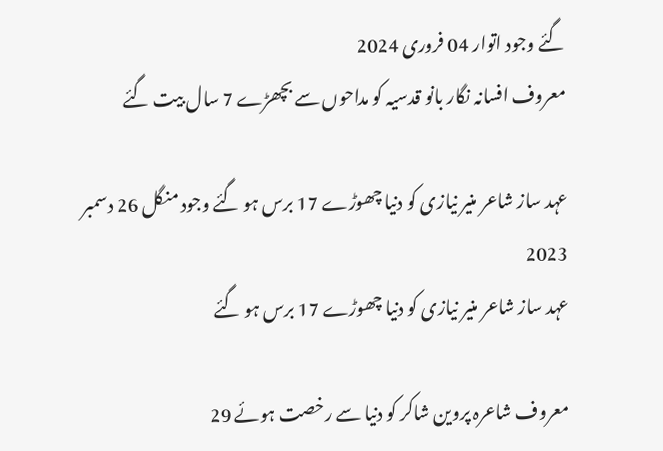گئے وجود اتوار 04 فروری 2024
معروف افسانہ نگار بانو قدسیہ کو مداحوں سے بچھڑے 7 سال بیت گئے

عہد ساز شاعر منیر نیازی کو دنیا چھوڑے 17 برس ہو گئے وجود منگل 26 دسمبر 2023
عہد ساز شاعر منیر نیازی کو دنیا چھوڑے 17 برس ہو گئے

معروف شاعرہ پروین شاکر کو دنیا سے رخصت ہوئے 29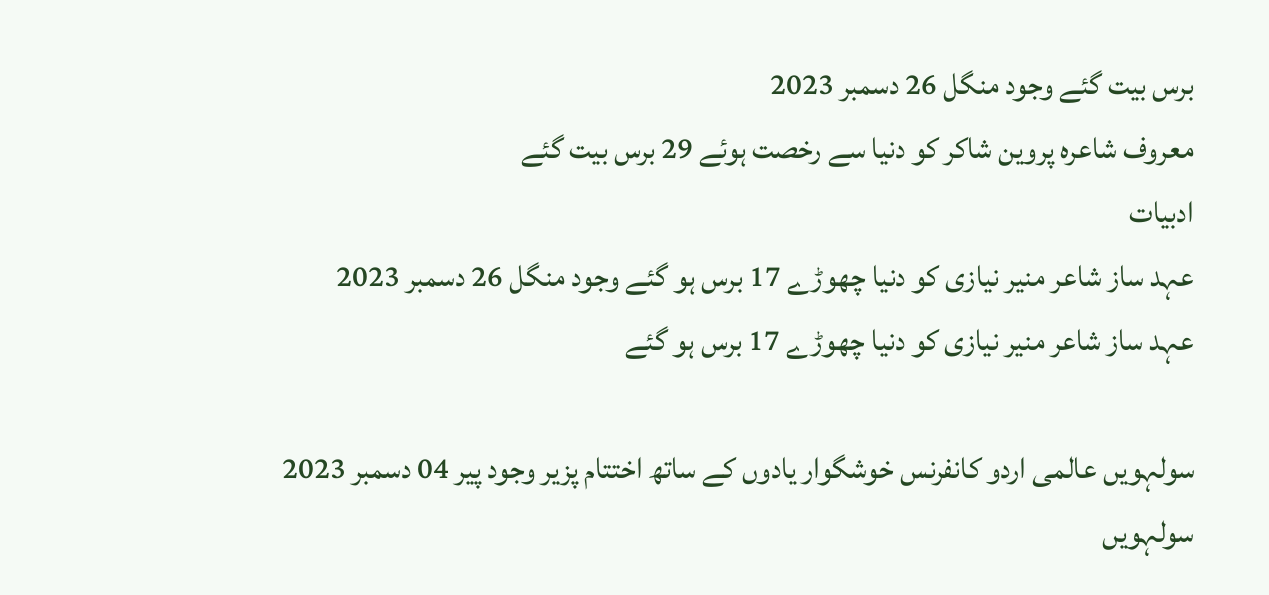برس بیت گئے وجود منگل 26 دسمبر 2023
معروف شاعرہ پروین شاکر کو دنیا سے رخصت ہوئے 29 برس بیت گئے
ادبیات
عہد ساز شاعر منیر نیازی کو دنیا چھوڑے 17 برس ہو گئے وجود منگل 26 دسمبر 2023
عہد ساز شاعر منیر نیازی کو دنیا چھوڑے 17 برس ہو گئے

سولہویں عالمی اردو کانفرنس خوشگوار یادوں کے ساتھ اختتام پزیر وجود پیر 04 دسمبر 2023
سولہویں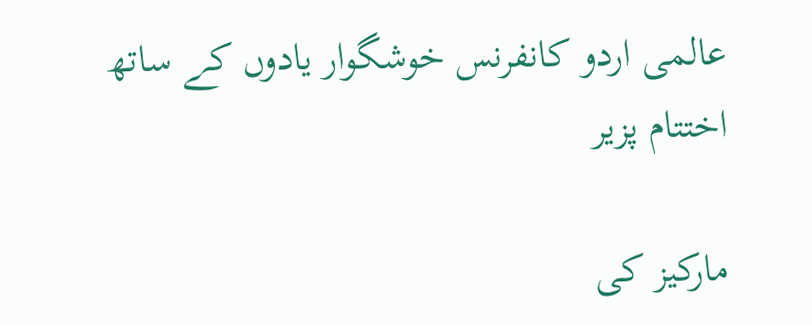عالمی اردو کانفرنس خوشگوار یادوں کے ساتھ اختتام پزیر

مارکیز کی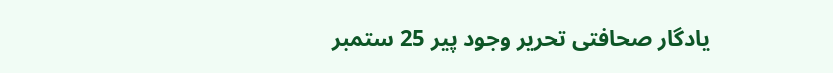یادگار صحافتی تحریر وجود پیر 25 ستمبر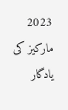2023
مارکیز کی یادگار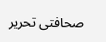صحافتی تحریر